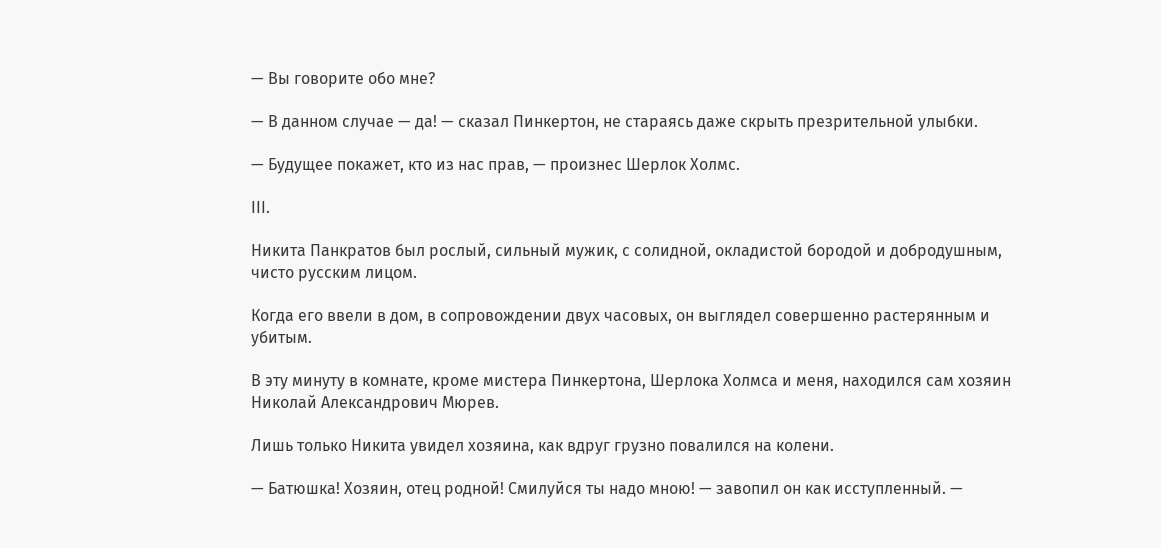— Вы говорите обо мне?

— В данном случае — да! — сказал Пинкертон, не стараясь даже скрыть презрительной улыбки.

— Будущее покажет, кто из нас прав, — произнес Шерлок Холмс.

III.

Никита Панкратов был рослый, сильный мужик, с солидной, окладистой бородой и добродушным, чисто русским лицом.

Когда его ввели в дом, в сопровождении двух часовых, он выглядел совершенно растерянным и убитым.

В эту минуту в комнате, кроме мистера Пинкертона, Шерлока Холмса и меня, находился сам хозяин Николай Александрович Мюрев.

Лишь только Никита увидел хозяина, как вдруг грузно повалился на колени.

— Батюшка! Хозяин, отец родной! Смилуйся ты надо мною! — завопил он как исступленный. —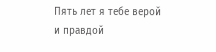Пять лет я тебе верой и правдой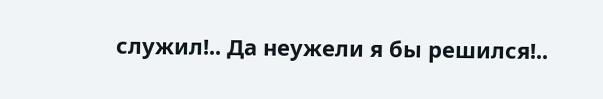служил!.. Да неужели я бы решился!..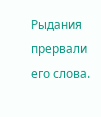Рыдания прервали его слова.